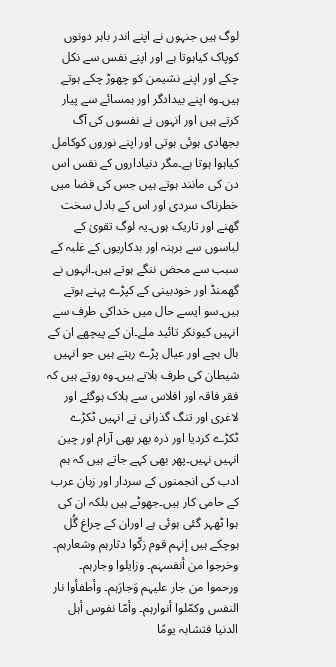لوگ ہیں جنہوں نے اپنے اندر باہر دونوں کوپاک کیاہوتا ہے اور اپنے نفس سے نکل چکے اور اپنے نشیمن کو چھوڑ چکے ہوتے ہیں۔وہ اپنے بیدادگر اور ہمسائے سے پیار کرتے ہیں اور انہوں نے نفسوں کی آگ بجھادی ہوئی ہوتی اور اپنے نوروں کوکامل کیاہوا ہوتا ہے۔مگر دنیاداروں کے نفس اس دن کی مانند ہوتے ہیں جس کی فضا میں خطرناک سردی اور اس کے بادل سخت گھنے اور تاریک ہوں۔یہ لوگ تقویٰ کے لباسوں سے برہنہ اور بدکاریوں کے غلبہ کے سبب سے محض ننگے ہوتے ہیں۔انہوں نے گھمنڈ اور خودبینی کے کپڑے پہنے ہوتے ہیں۔سو ایسے حال میں خداکی طرف سے انہیں کیونکر تائید ملے۔ان کے پیچھے ان کے بال بچے اور عیال پڑے رہتے ہیں جو انہیں شیطان کی طرف بلاتے ہیں۔وہ روتے ہیں کہ فقر فاقہ اور افلاس سے ہلاک ہوگئے اور لاغری اور تنگ گذرانی نے انہیں ٹکڑے ٹکڑے کردیا اور ذرہ بھر بھی آرام اور چین انہیں نہیں۔پھر بھی کہے جاتے ہیں کہ ہم ادب کی انجمنوں کے سردار اور زبان عرب کے حامی کار ہیں۔جھوٹے ہیں بلکہ ان کی ہوا ٹھہر گئی ہوئی ہے اوران کے چراغ گُل ہوچکے ہیں إنہم قوم زکّوا دثارہم وشعارہم۔ وخرجوا من أنفسہم۔ وزایلوا وجارہم۔ ورحموا من جار علیہم وَجارَہم۔ وأطفأوا نار النفس وکمّلوا أنوارہم۔ وأمّا نفوس أہل الدنیا فتشابہ یومًا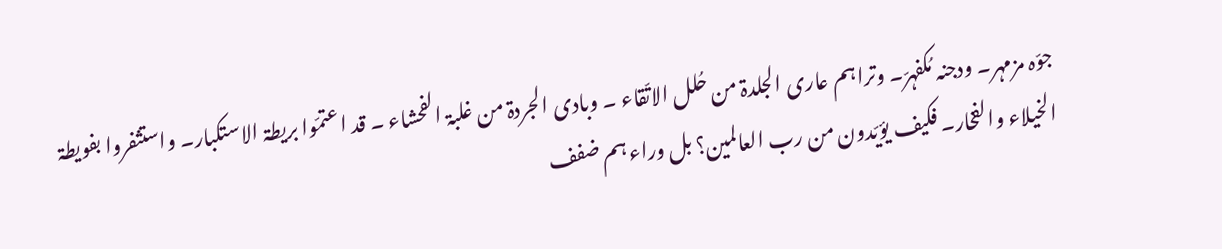جوّہ مزمہر۔ ودجنہ مُکفہرّ۔ وتراہم عاری الجلدۃ من حُلل الاتّقاء ۔ وبادی الجردۃ من غلبۃ الفحشاء ۔ قد اعتمّوا بریطۃ الاستکبار۔ واستثفروا بفویطۃ الخیلاء والفخار۔ فکیف یؤیّدون من رب العالمین؟ بل وراء ہم ضفف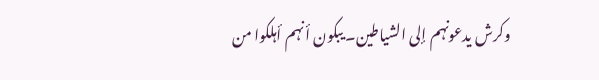وکرش یدعونہم إلی الشیاطین۔ یبکون أنہم أہلکوا من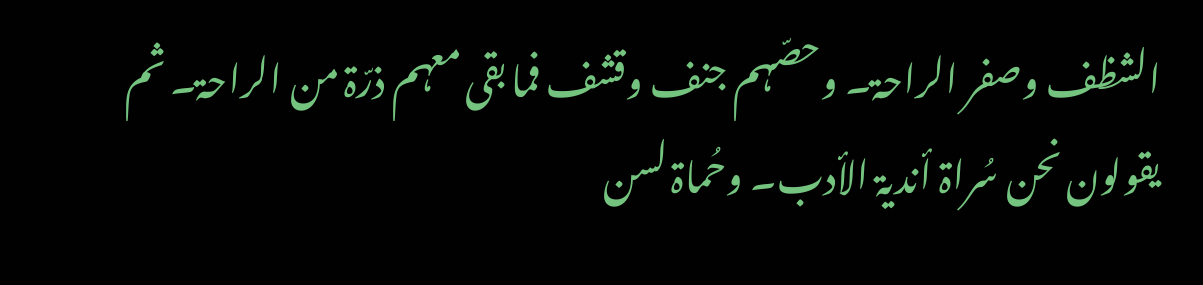الشظف وصفر الراحۃ۔ وحصّہم جنف وقشف فما بقی معہم ذرّۃ من الراحۃ۔ ثم یقولون نحن سُراۃ أندیۃ الأدب۔ وحُماۃ لسن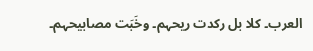العرب۔ کلا بل رکدت ریحہم۔ وخَبَت مصابیحہم۔